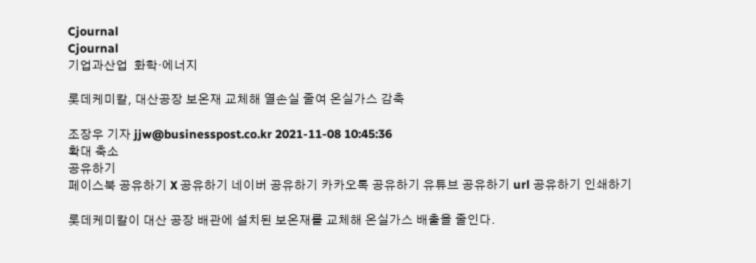Cjournal
Cjournal
기업과산업  화학·에너지

롯데케미칼, 대산공장 보온재 교체해 열손실 줄여 온실가스 감축

조장우 기자 jjw@businesspost.co.kr 2021-11-08 10:45:36
확대 축소
공유하기
페이스북 공유하기 X 공유하기 네이버 공유하기 카카오톡 공유하기 유튜브 공유하기 url 공유하기 인쇄하기

롯데케미칼이 대산 공장 배관에 설치된 보온재를 교체해 온실가스 배출을 줄인다.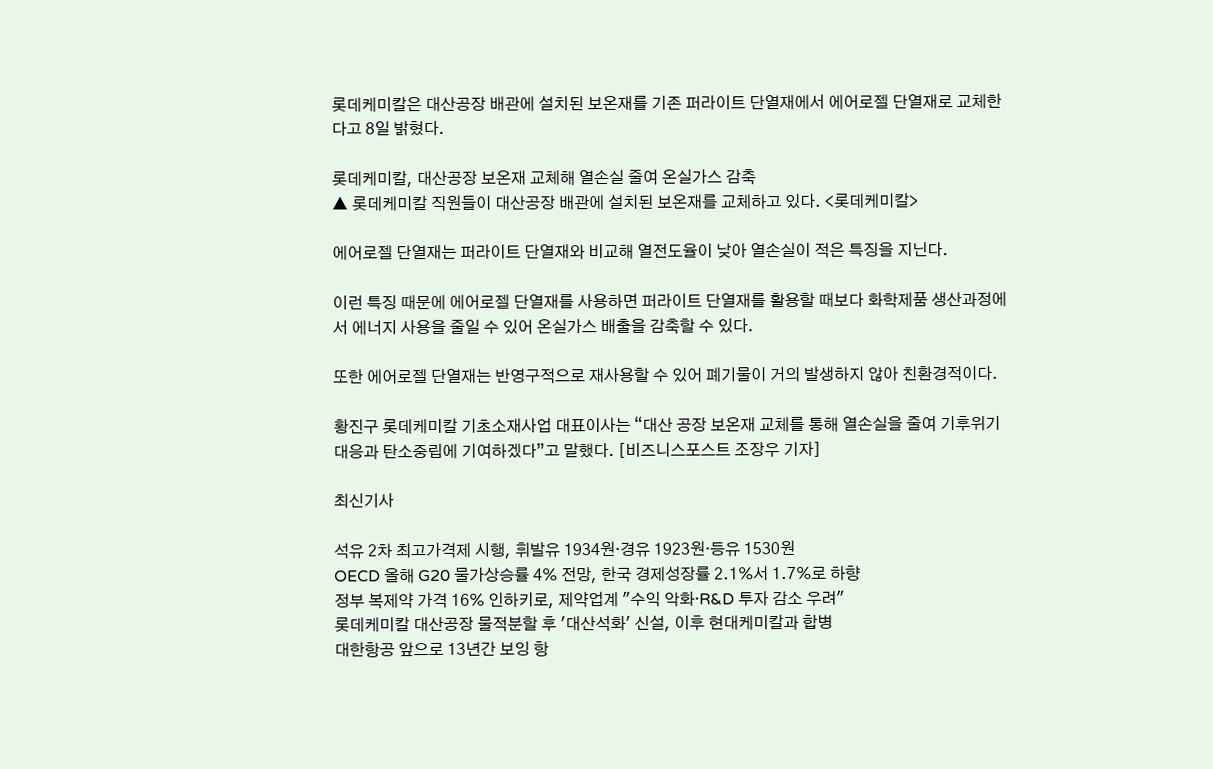롯데케미칼은 대산공장 배관에 설치된 보온재를 기존 퍼라이트 단열재에서 에어로젤 단열재로 교체한다고 8일 밝혔다.

롯데케미칼, 대산공장 보온재 교체해 열손실 줄여 온실가스 감축
▲ 롯데케미칼 직원들이 대산공장 배관에 설치된 보온재를 교체하고 있다. <롯데케미칼>

에어로젤 단열재는 퍼라이트 단열재와 비교해 열전도율이 낮아 열손실이 적은 특징을 지닌다.

이런 특징 때문에 에어로젤 단열재를 사용하면 퍼라이트 단열재를 활용할 때보다 화학제품 생산과정에서 에너지 사용을 줄일 수 있어 온실가스 배출을 감축할 수 있다.

또한 에어로젤 단열재는 반영구적으로 재사용할 수 있어 폐기물이 거의 발생하지 않아 친환경적이다.

황진구 롯데케미칼 기초소재사업 대표이사는 “대산 공장 보온재 교체를 통해 열손실을 줄여 기후위기 대응과 탄소중립에 기여하겠다”고 말했다. [비즈니스포스트 조장우 기자]

최신기사

석유 2차 최고가격제 시행, 휘발유 1934원·경유 1923원·등유 1530원
OECD 올해 G20 물가상승률 4% 전망, 한국 경제성장률 2.1%서 1.7%로 하향
정부 복제약 가격 16% 인하키로, 제약업계 "수익 악화·R&D 투자 감소 우려"
롯데케미칼 대산공장 물적분할 후 '대산석화' 신설, 이후 현대케미칼과 합병
대한항공 앞으로 13년간 보잉 항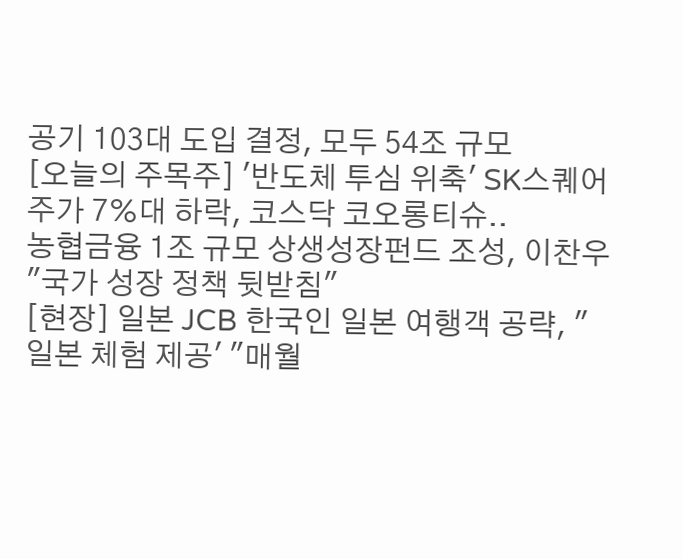공기 103대 도입 결정, 모두 54조 규모
[오늘의 주목주] '반도체 투심 위축' SK스퀘어 주가 7%대 하락, 코스닥 코오롱티슈..
농협금융 1조 규모 상생성장펀드 조성, 이찬우 "국가 성장 정책 뒷받침"
[현장] 일본 JCB 한국인 일본 여행객 공략, "일본 체험 제공' "매월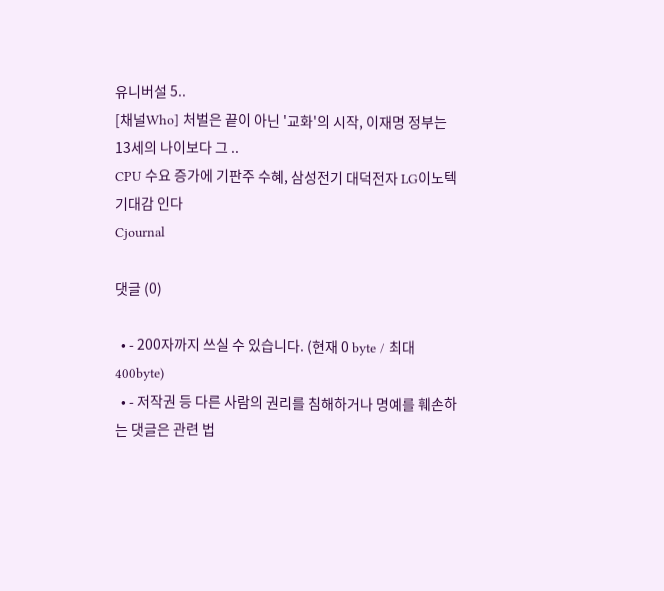유니버설 5..
[채널Who] 처벌은 끝이 아닌 '교화'의 시작, 이재명 정부는 13세의 나이보다 그 ..
CPU 수요 증가에 기판주 수혜, 삼성전기 대덕전자 LG이노텍 기대감 인다
Cjournal

댓글 (0)

  • - 200자까지 쓰실 수 있습니다. (현재 0 byte / 최대 400byte)
  • - 저작권 등 다른 사람의 권리를 침해하거나 명예를 훼손하는 댓글은 관련 법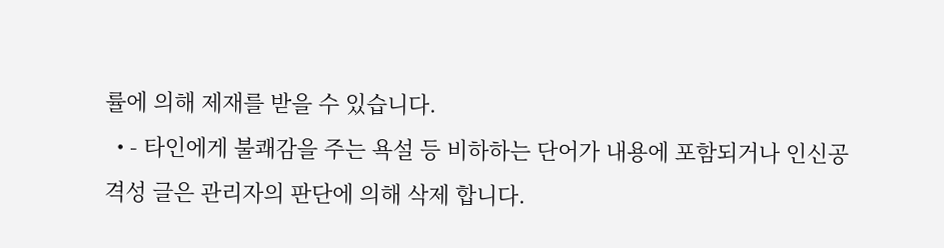률에 의해 제재를 받을 수 있습니다.
  • - 타인에게 불쾌감을 주는 욕설 등 비하하는 단어가 내용에 포함되거나 인신공격성 글은 관리자의 판단에 의해 삭제 합니다.